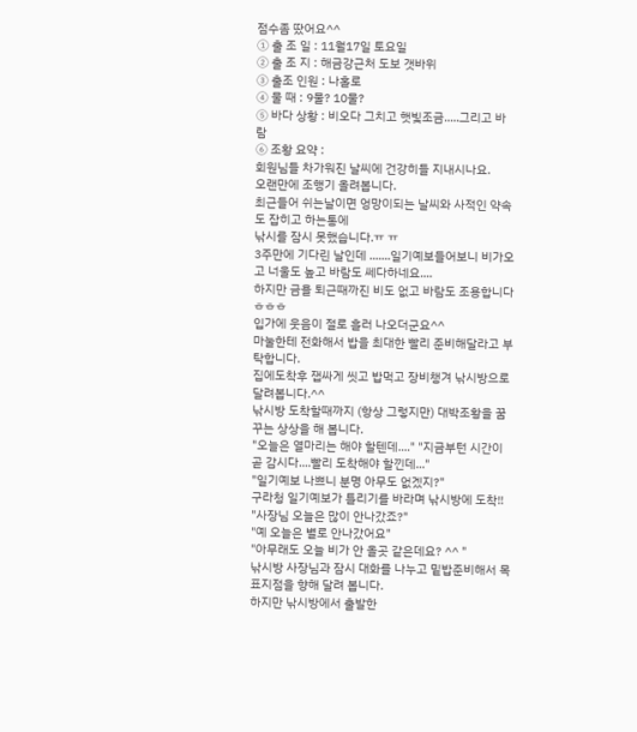점수좀 땄어요^^
① 출 조 일 : 11월17일 토요일
② 출 조 지 : 해금강근처 도보 갯바위
③ 출조 인원 : 나홀로
④ 물 때 : 9물? 10물?
⑤ 바다 상황 : 비오다 그치고 햇빛조금.....그리고 바람
⑥ 조황 요약 :
회원님들 차가워진 날씨에 건강히들 지내시나요.
오랜만에 조행기 올려봅니다.
최근들어 쉬는날이면 엉망이되는 날씨와 사적인 약속도 잡히고 하는통에
낚시를 잠시 못했습니다.ㅠ ㅠ
3주만에 기다린 날인데 .......일기예보들어보니 비가오고 너울도 높고 바람도 쎄다하네요....
하지만 금욜 퇴근때까진 비도 없고 바람도 조용합니다 ㅎㅎㅎ
입가에 웃음이 절로 흘러 나오더군요^^
마눌한테 전화해서 밥을 최대한 빨리 준비해달라고 부탁합니다.
집에도착후 잽싸게 씻고 밥먹고 장비챙겨 낚시방으로 달려봅니다.^^
낚시방 도착할때까지 (항상 그렇지만) 대박조황을 꿈꾸는 상상을 해 봅니다.
"오늘은 열마리는 해야 할텐데...." "지금부턴 시간이 곧 감시다....빨리 도착해야 할낀데..."
"일기예보 나쁘니 분명 아무도 없겠지?"
구라청 일기예보가 틀리기를 바라며 낚시방에 도착!!
"사장님 오늘은 많이 안나갔죠?"
"예 오늘은 별로 안나갔어요"
"아무래도 오늘 비가 안 올곳 같은데요? ^^ "
낚시방 사장님과 잠시 대화를 나누고 밑밥준비해서 목표지점을 향해 달려 봅니다.
하지만 낚시방에서 출발한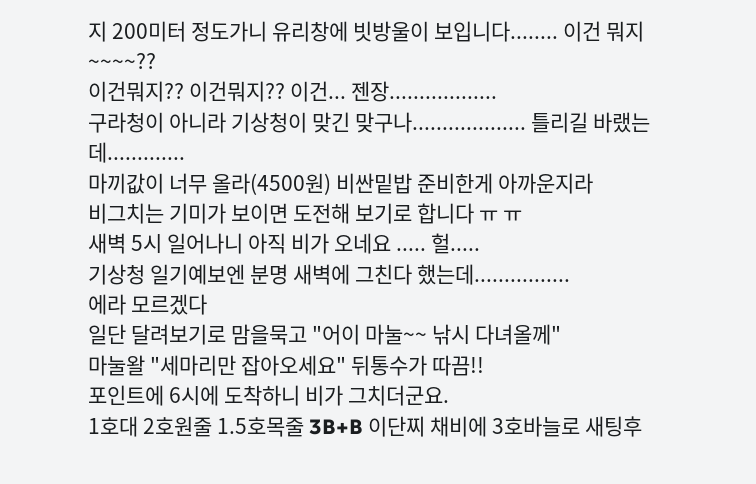지 200미터 정도가니 유리창에 빗방울이 보입니다........ 이건 뭐지~~~~??
이건뭐지?? 이건뭐지?? 이건... 젠장..................
구라청이 아니라 기상청이 맞긴 맞구나................... 틀리길 바랬는데.............
마끼값이 너무 올라(4500원) 비싼밑밥 준비한게 아까운지라
비그치는 기미가 보이면 도전해 보기로 합니다 ㅠ ㅠ
새벽 5시 일어나니 아직 비가 오네요 ..... 헐.....
기상청 일기예보엔 분명 새벽에 그친다 했는데................
에라 모르겠다
일단 달려보기로 맘을묵고 "어이 마눌~~ 낚시 다녀올께"
마눌왈 "세마리만 잡아오세요" 뒤통수가 따끔!!
포인트에 6시에 도착하니 비가 그치더군요.
1호대 2호원줄 1.5호목줄 3B+B 이단찌 채비에 3호바늘로 새팅후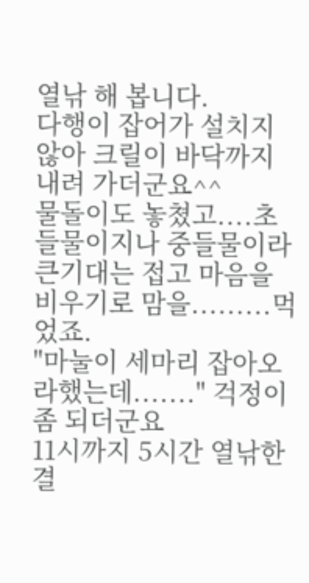열낚 해 봅니다.
다행이 잡어가 설치지 않아 크릴이 바닥까지 내려 가더군요^^
물돌이도 놓쳤고....초들물이지나 중들물이라 큰기대는 접고 마음을 비우기로 맘을.........먹었죠.
"마눌이 세마리 잡아오라했는데......." 걱정이 좀 되더군요
11시까지 5시간 열낚한결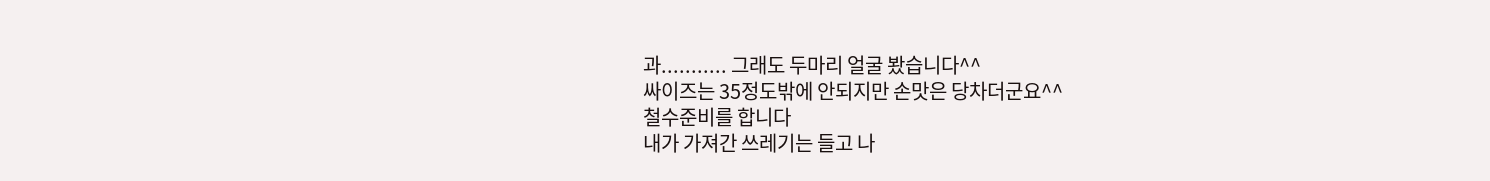과........... 그래도 두마리 얼굴 봤습니다^^
싸이즈는 35정도밖에 안되지만 손맛은 당차더군요^^
철수준비를 합니다
내가 가져간 쓰레기는 들고 나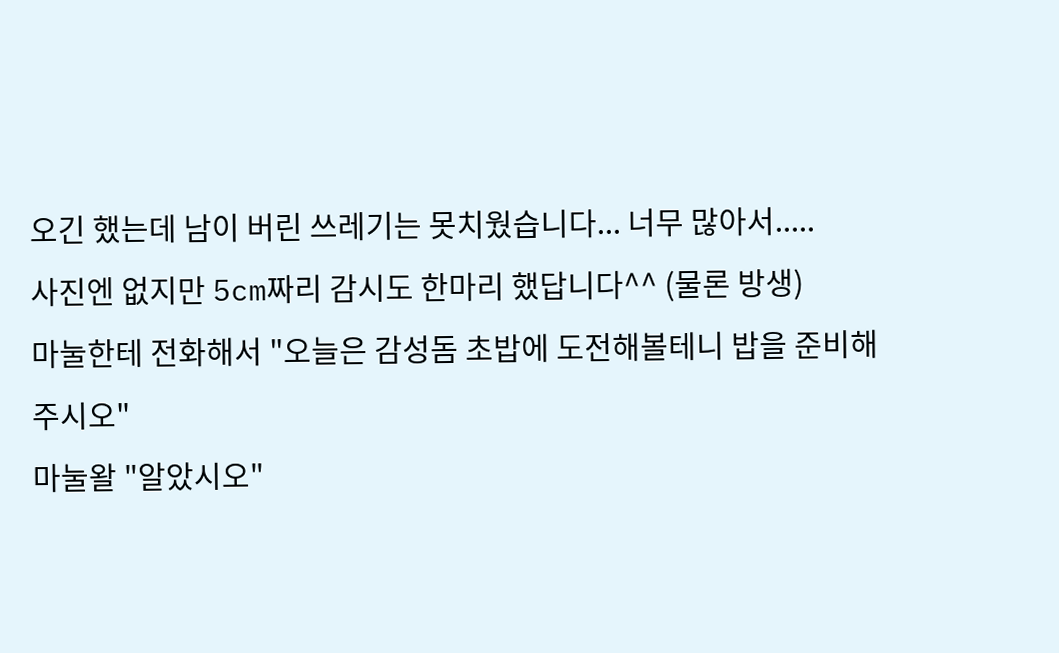오긴 했는데 남이 버린 쓰레기는 못치웠습니다... 너무 많아서.....
사진엔 없지만 5cm짜리 감시도 한마리 했답니다^^ (물론 방생)
마눌한테 전화해서 "오늘은 감성돔 초밥에 도전해볼테니 밥을 준비해 주시오"
마눌왈 "알았시오"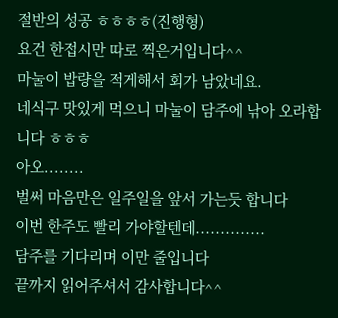절반의 성공 ㅎㅎㅎㅎ(진행형)
요건 한접시만 따로 찍은거입니다^^
마눌이 밥량을 적게해서 회가 남았네요.
네식구 맛있게 먹으니 마눌이 담주에 낚아 오라합니다 ㅎㅎㅎ
아오........
벌써 마음만은 일주일을 앞서 가는듯 합니다
이번 한주도 빨리 가야할텐데..............
담주를 기다리며 이만 줄입니다
끝까지 읽어주셔서 감사합니다^^